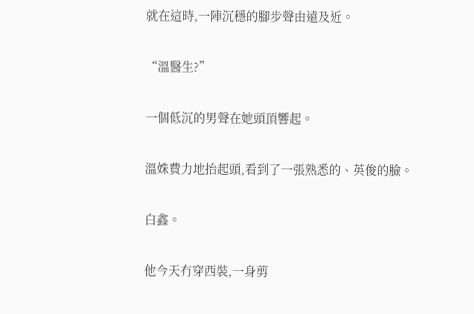就在這時,一陣沉穩的腳步聲由遠及近。

“溫醫生?”

一個低沉的男聲在她頭頂響起。

溫姝費力地抬起頭,看到了一張熟悉的、英俊的臉。

白鑫。

他今天冇穿西裝,一身剪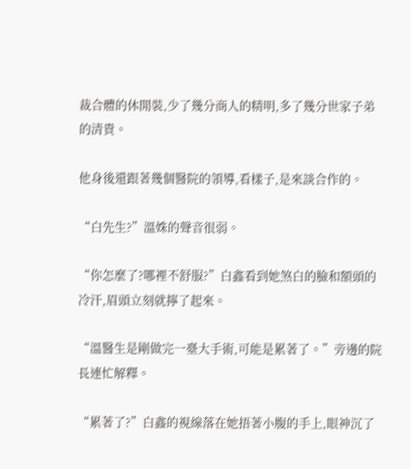裁合體的休閒裝,少了幾分商人的精明,多了幾分世家子弟的清貴。

他身後還跟著幾個醫院的領導,看樣子,是來談合作的。

“白先生?”溫姝的聲音很弱。

“你怎麼了?哪裡不舒服?”白鑫看到她煞白的臉和額頭的冷汗,眉頭立刻就擰了起來。

“溫醫生是剛做完一臺大手術,可能是累著了。”旁邊的院長連忙解釋。

“累著了?”白鑫的視線落在她捂著小腹的手上,眼神沉了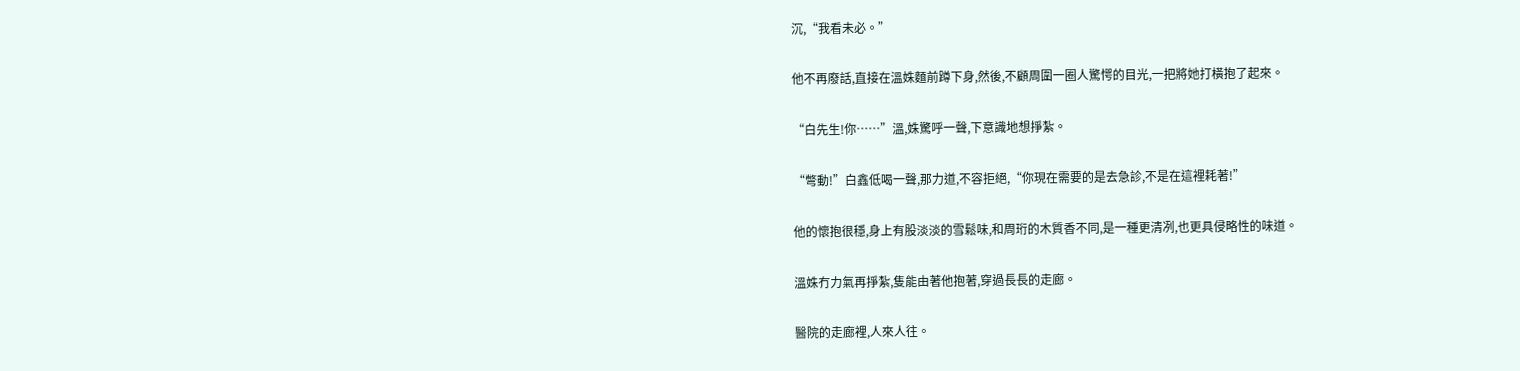沉,“我看未必。”

他不再廢話,直接在溫姝麵前蹲下身,然後,不顧周圍一圈人驚愕的目光,一把將她打橫抱了起來。

“白先生!你……”溫,姝驚呼一聲,下意識地想掙紮。

“彆動!”白鑫低喝一聲,那力道,不容拒絕,“你現在需要的是去急診,不是在這裡耗著!”

他的懷抱很穩,身上有股淡淡的雪鬆味,和周珩的木質香不同,是一種更清冽,也更具侵略性的味道。

溫姝冇力氣再掙紮,隻能由著他抱著,穿過長長的走廊。

醫院的走廊裡,人來人往。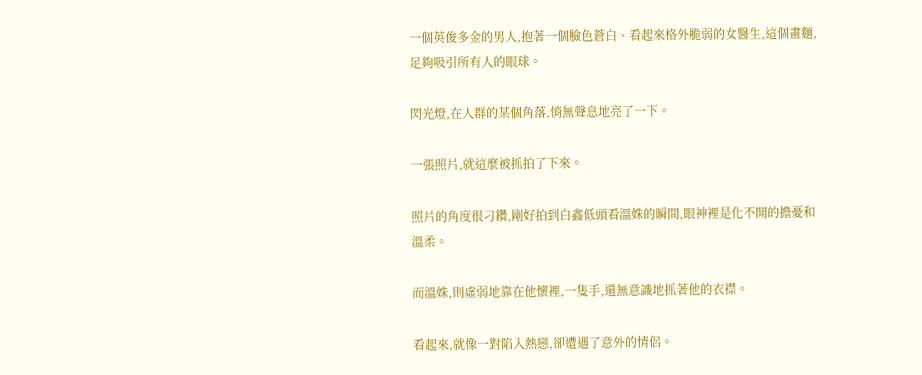一個英俊多金的男人,抱著一個臉色蒼白、看起來格外脆弱的女醫生,這個畫麵,足夠吸引所有人的眼球。

閃光燈,在人群的某個角落,悄無聲息地亮了一下。

一張照片,就這麼被抓拍了下來。

照片的角度很刁鑽,剛好拍到白鑫低頭看溫姝的瞬間,眼神裡是化不開的擔憂和溫柔。

而溫姝,則虛弱地靠在他懷裡,一隻手,還無意識地抓著他的衣襟。

看起來,就像一對陷入熱戀,卻遭遇了意外的情侶。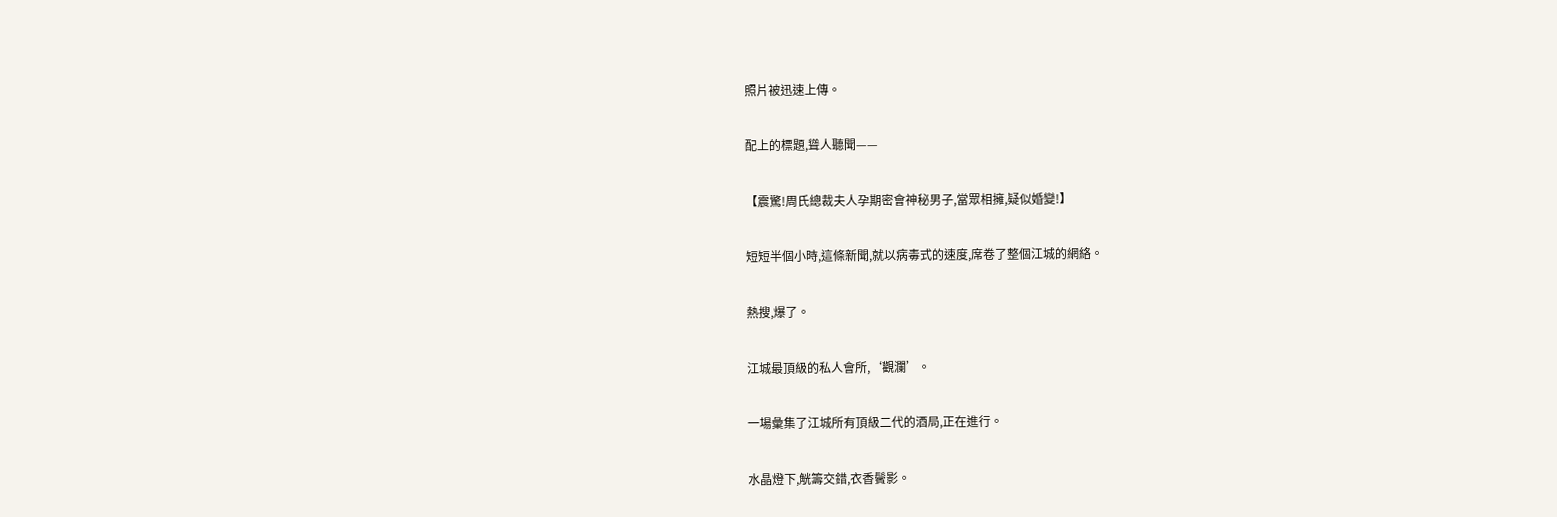照片被迅速上傳。

配上的標題,聳人聽聞——

【震驚!周氏總裁夫人孕期密會神秘男子,當眾相擁,疑似婚變!】

短短半個小時,這條新聞,就以病毒式的速度,席卷了整個江城的網絡。

熱搜,爆了。

江城最頂級的私人會所,‘觀瀾’。

一場彙集了江城所有頂級二代的酒局,正在進行。

水晶燈下,觥籌交錯,衣香鬢影。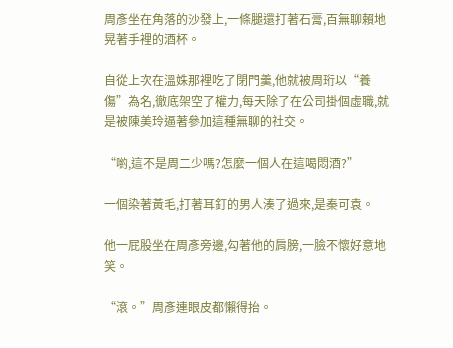周彥坐在角落的沙發上,一條腿還打著石膏,百無聊賴地晃著手裡的酒杯。

自從上次在溫姝那裡吃了閉門羹,他就被周珩以“養傷”為名,徹底架空了權力,每天除了在公司掛個虛職,就是被陳美玲逼著參加這種無聊的社交。

“喲,這不是周二少嗎?怎麼一個人在這喝悶酒?”

一個染著黃毛,打著耳釘的男人湊了過來,是秦可袁。

他一屁股坐在周彥旁邊,勾著他的肩膀,一臉不懷好意地笑。

“滾。”周彥連眼皮都懶得抬。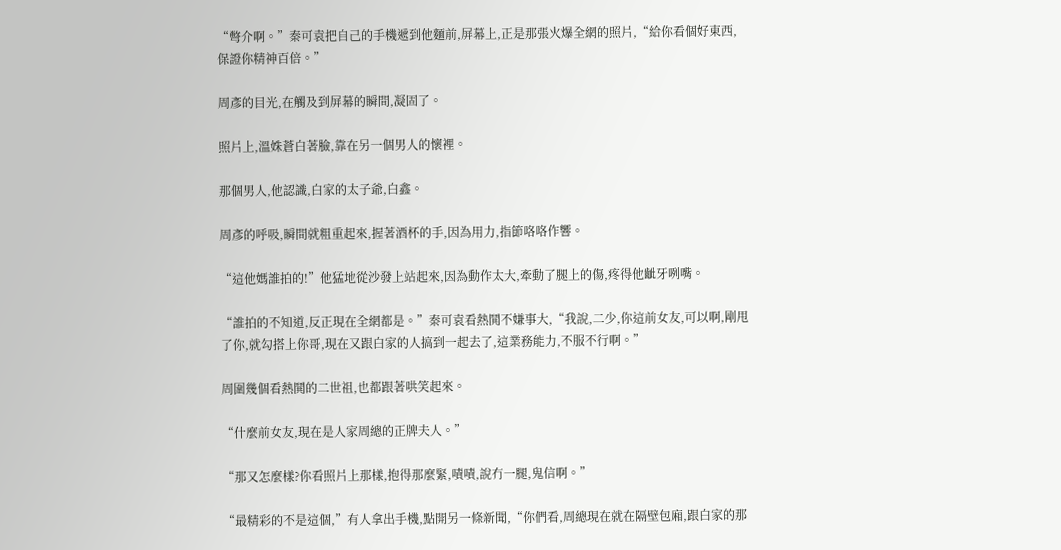“彆介啊。”秦可袁把自己的手機遞到他麵前,屏幕上,正是那張火爆全網的照片,“給你看個好東西,保證你精神百倍。”

周彥的目光,在觸及到屏幕的瞬間,凝固了。

照片上,溫姝蒼白著臉,靠在另一個男人的懷裡。

那個男人,他認識,白家的太子爺,白鑫。

周彥的呼吸,瞬間就粗重起來,握著酒杯的手,因為用力,指節咯咯作響。

“這他媽誰拍的!”他猛地從沙發上站起來,因為動作太大,牽動了腿上的傷,疼得他齜牙咧嘴。

“誰拍的不知道,反正現在全網都是。”秦可袁看熱鬨不嫌事大,“我說,二少,你這前女友,可以啊,剛甩了你,就勾搭上你哥,現在又跟白家的人搞到一起去了,這業務能力,不服不行啊。”

周圍幾個看熱鬨的二世祖,也都跟著哄笑起來。

“什麼前女友,現在是人家周總的正牌夫人。”

“那又怎麼樣?你看照片上那樣,抱得那麼緊,嘖嘖,說冇一腿,鬼信啊。”

“最精彩的不是這個,”有人拿出手機,點開另一條新聞,“你們看,周總現在就在隔壁包廂,跟白家的那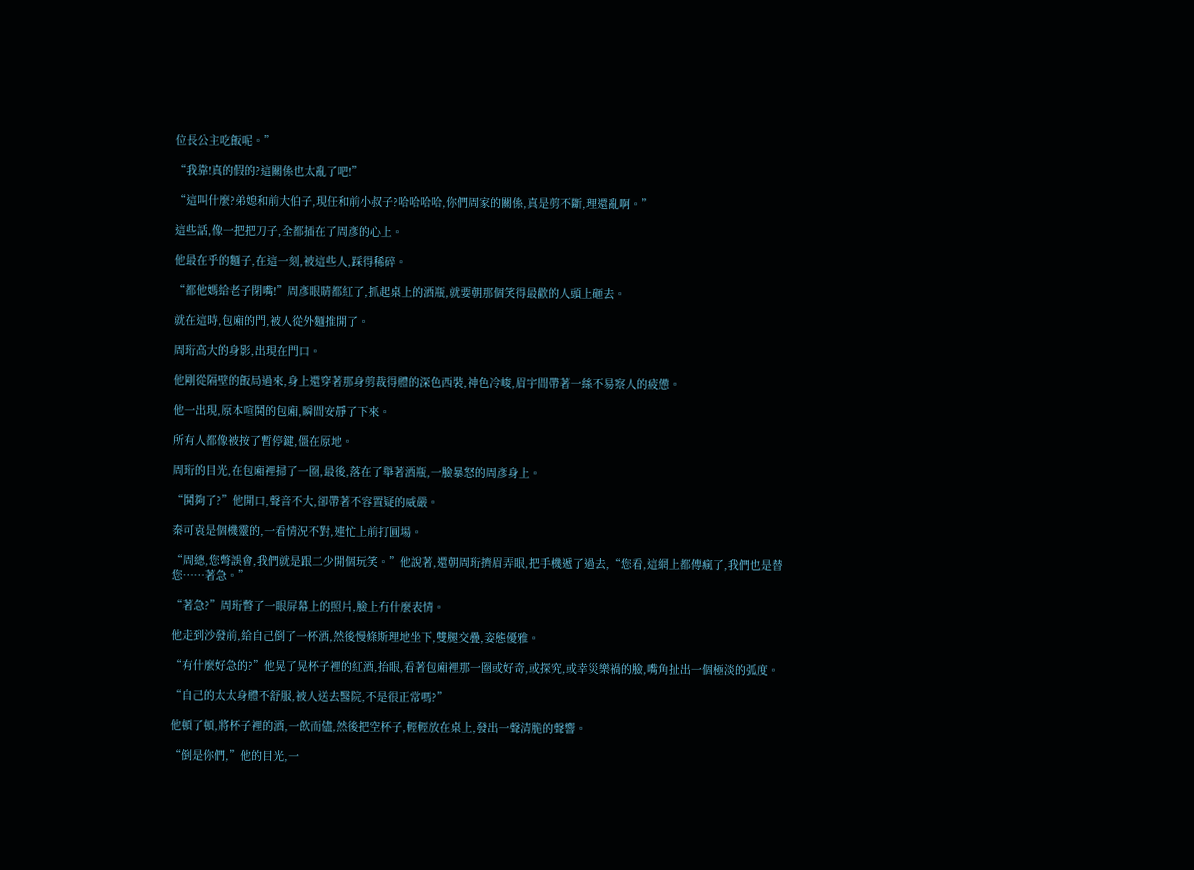位長公主吃飯呢。”

“我靠!真的假的?這關係也太亂了吧!”

“這叫什麼?弟媳和前大伯子,現任和前小叔子?哈哈哈哈,你們周家的關係,真是剪不斷,理還亂啊。”

這些話,像一把把刀子,全都插在了周彥的心上。

他最在乎的麵子,在這一刻,被這些人,踩得稀碎。

“都他媽給老子閉嘴!”周彥眼睛都紅了,抓起桌上的酒瓶,就要朝那個笑得最歡的人頭上砸去。

就在這時,包廂的門,被人從外麵推開了。

周珩高大的身影,出現在門口。

他剛從隔壁的飯局過來,身上還穿著那身剪裁得體的深色西裝,神色冷峻,眉宇間帶著一絲不易察人的疲憊。

他一出現,原本喧鬨的包廂,瞬間安靜了下來。

所有人都像被按了暫停鍵,僵在原地。

周珩的目光,在包廂裡掃了一圈,最後,落在了舉著酒瓶,一臉暴怒的周彥身上。

“鬨夠了?”他開口,聲音不大,卻帶著不容置疑的威嚴。

秦可袁是個機靈的,一看情況不對,連忙上前打圓場。

“周總,您彆誤會,我們就是跟二少開個玩笑。”他說著,還朝周珩擠眉弄眼,把手機遞了過去,“您看,這網上都傳瘋了,我們也是替您……著急。”

“著急?”周珩瞥了一眼屏幕上的照片,臉上冇什麼表情。

他走到沙發前,給自己倒了一杯酒,然後慢條斯理地坐下,雙腿交疊,姿態優雅。

“有什麼好急的?”他晃了晃杯子裡的紅酒,抬眼,看著包廂裡那一圈或好奇,或探究,或幸災樂禍的臉,嘴角扯出一個極淡的弧度。

“自己的太太身體不舒服,被人送去醫院,不是很正常嗎?”

他頓了頓,將杯子裡的酒,一飲而儘,然後把空杯子,輕輕放在桌上,發出一聲清脆的聲響。

“倒是你們,”他的目光,一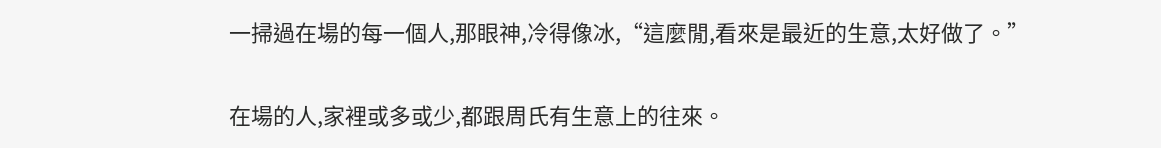一掃過在場的每一個人,那眼神,冷得像冰,“這麼閒,看來是最近的生意,太好做了。”

在場的人,家裡或多或少,都跟周氏有生意上的往來。